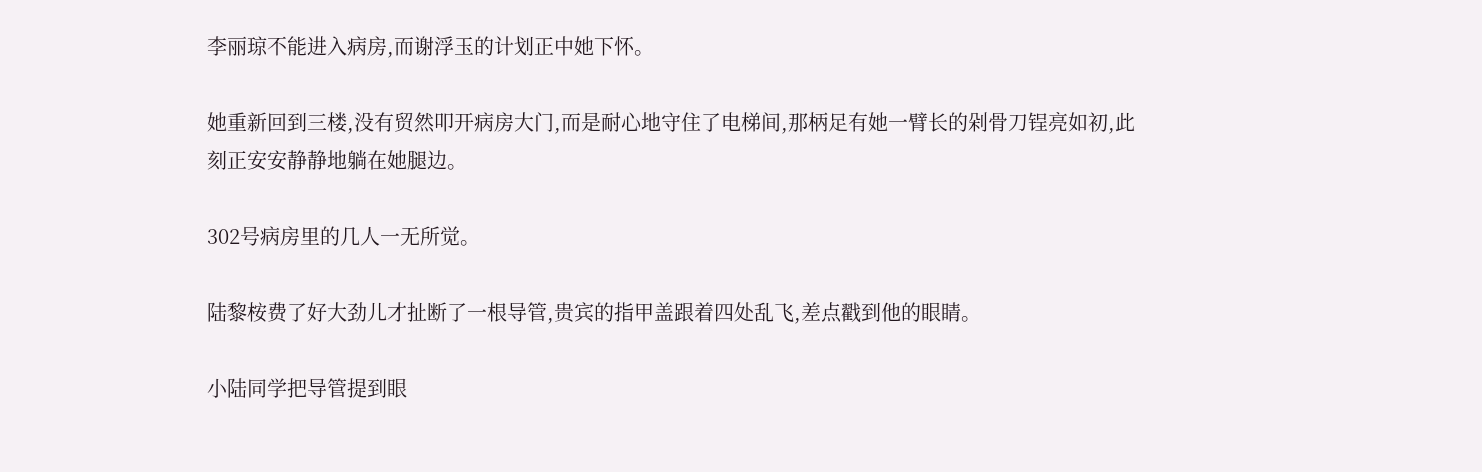李丽琼不能进入病房,而谢浮玉的计划正中她下怀。

她重新回到三楼,没有贸然叩开病房大门,而是耐心地守住了电梯间,那柄足有她一臂长的剁骨刀锃亮如初,此刻正安安静静地躺在她腿边。

302号病房里的几人一无所觉。

陆黎桉费了好大劲儿才扯断了一根导管,贵宾的指甲盖跟着四处乱飞,差点戳到他的眼睛。

小陆同学把导管提到眼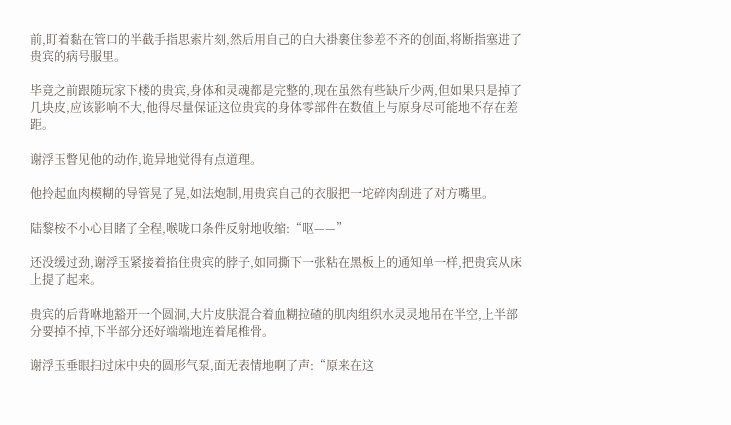前,盯着黏在管口的半截手指思索片刻,然后用自己的白大褂裹住参差不齐的创面,将断指塞进了贵宾的病号服里。

毕竟之前跟随玩家下楼的贵宾,身体和灵魂都是完整的,现在虽然有些缺斤少两,但如果只是掉了几块皮,应该影响不大,他得尽量保证这位贵宾的身体零部件在数值上与原身尽可能地不存在差距。

谢浮玉瞥见他的动作,诡异地觉得有点道理。

他拎起血肉模糊的导管晃了晃,如法炮制,用贵宾自己的衣服把一坨碎肉刮进了对方嘴里。

陆黎桉不小心目睹了全程,喉咙口条件反射地收缩:“呕——”

还没缓过劲,谢浮玉紧接着掐住贵宾的脖子,如同撕下一张粘在黑板上的通知单一样,把贵宾从床上提了起来。

贵宾的后背咻地豁开一个圆洞,大片皮肤混合着血糊拉碴的肌肉组织水灵灵地吊在半空,上半部分要掉不掉,下半部分还好端端地连着尾椎骨。

谢浮玉垂眼扫过床中央的圆形气泵,面无表情地啊了声:“原来在这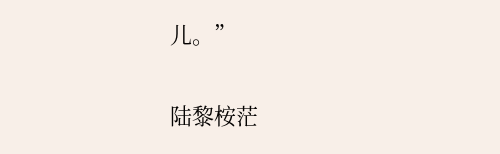儿。”

陆黎桉茫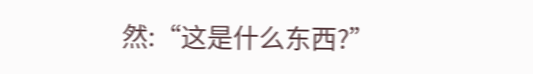然:“这是什么东西?”